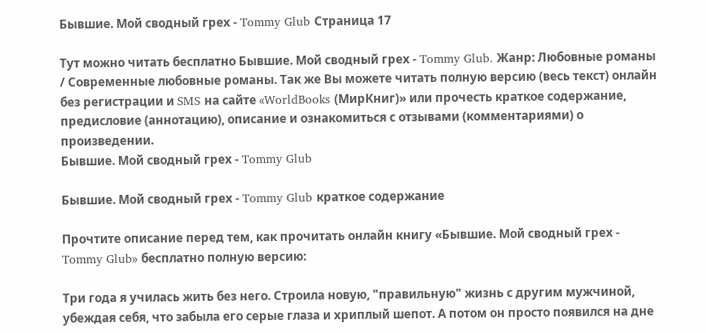Бывшие. Мой сводный грех - Tommy Glub Страница 17

Тут можно читать бесплатно Бывшие. Мой сводный грех - Tommy Glub. Жанр: Любовные романы / Современные любовные романы. Так же Вы можете читать полную версию (весь текст) онлайн без регистрации и SMS на сайте «WorldBooks (МирКниг)» или прочесть краткое содержание, предисловие (аннотацию), описание и ознакомиться с отзывами (комментариями) о произведении.
Бывшие. Мой сводный грех - Tommy Glub

Бывшие. Мой сводный грех - Tommy Glub краткое содержание

Прочтите описание перед тем, как прочитать онлайн книгу «Бывшие. Мой сводный грех - Tommy Glub» бесплатно полную версию:

Три года я училась жить без него. Строила новую, "правильную" жизнь с другим мужчиной, убеждая себя, что забыла его серые глаза и хриплый шепот. А потом он просто появился на дне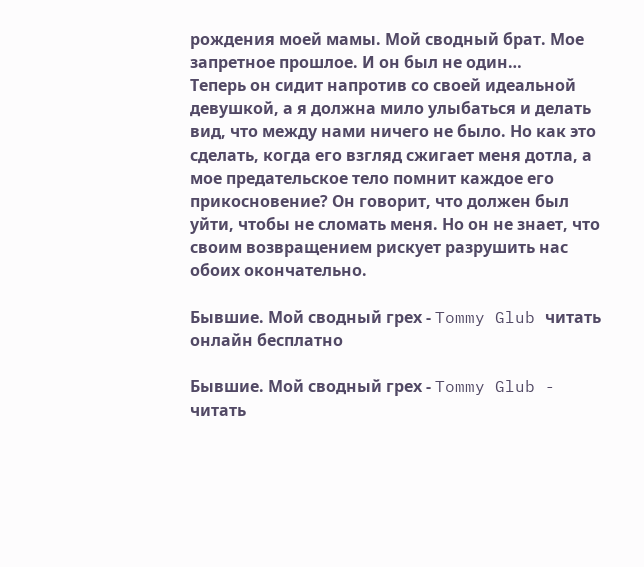рождения моей мамы. Мой сводный брат. Мое запретное прошлое. И он был не один…
Теперь он сидит напротив со своей идеальной девушкой, а я должна мило улыбаться и делать вид, что между нами ничего не было. Но как это сделать, когда его взгляд сжигает меня дотла, а мое предательское тело помнит каждое его прикосновение? Он говорит, что должен был уйти, чтобы не сломать меня. Но он не знает, что своим возвращением рискует разрушить нас обоих окончательно.

Бывшие. Мой сводный грех - Tommy Glub читать онлайн бесплатно

Бывшие. Мой сводный грех - Tommy Glub - читать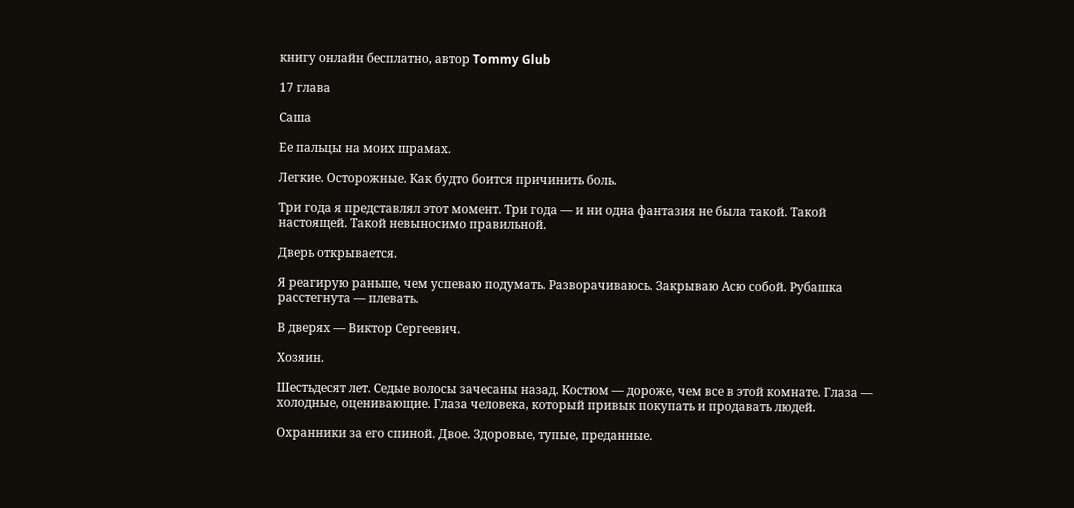книгу онлайн бесплатно, автор Tommy Glub

17 глава

Саша

Ее пальцы на моих шрамах.

Легкие. Осторожные. Как будто боится причинить боль.

Три года я представлял этот момент. Три года — и ни одна фантазия не была такой. Такой настоящей. Такой невыносимо правильной.

Дверь открывается.

Я реагирую раньше, чем успеваю подумать. Разворачиваюсь. Закрываю Асю собой. Рубашка расстегнута — плевать.

В дверях — Виктор Сергеевич.

Хозяин.

Шестьдесят лет. Седые волосы зачесаны назад. Костюм — дороже, чем все в этой комнате. Глаза — холодные, оценивающие. Глаза человека, который привык покупать и продавать людей.

Охранники за его спиной. Двое. Здоровые, тупые, преданные.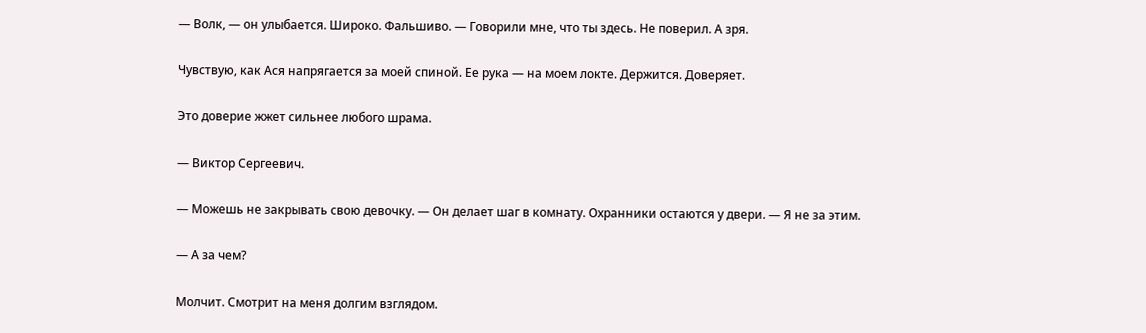— Волк, — он улыбается. Широко. Фальшиво. — Говорили мне, что ты здесь. Не поверил. А зря.

Чувствую, как Ася напрягается за моей спиной. Ее рука — на моем локте. Держится. Доверяет.

Это доверие жжет сильнее любого шрама.

— Виктор Сергеевич.

— Можешь не закрывать свою девочку. — Он делает шаг в комнату. Охранники остаются у двери. — Я не за этим.

— А за чем?

Молчит. Смотрит на меня долгим взглядом.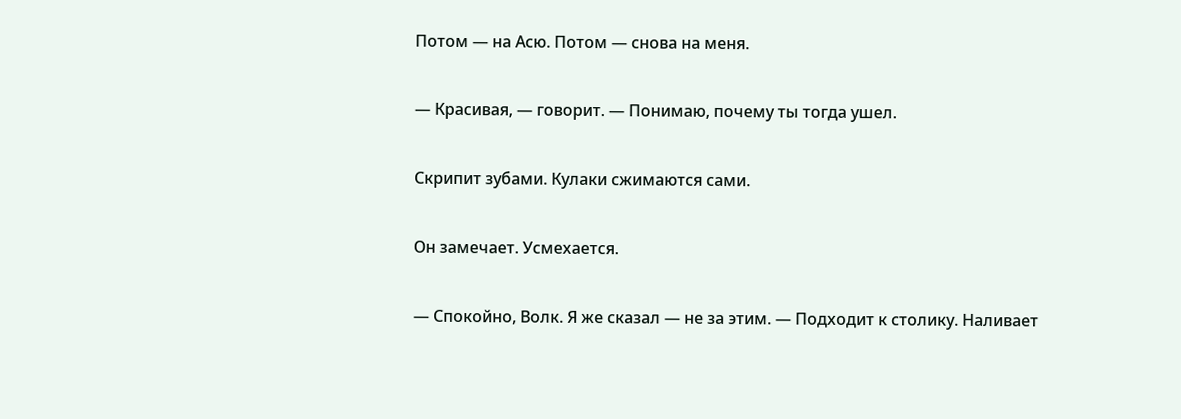Потом — на Асю. Потом — снова на меня.

— Красивая, — говорит. — Понимаю, почему ты тогда ушел.

Скрипит зубами. Кулаки сжимаются сами.

Он замечает. Усмехается.

— Спокойно, Волк. Я же сказал — не за этим. — Подходит к столику. Наливает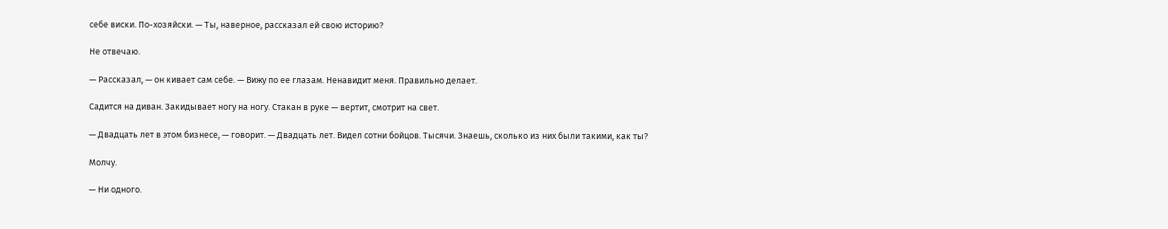себе виски. По-хозяйски. — Ты, наверное, рассказал ей свою историю?

Не отвечаю.

— Рассказал, — он кивает сам себе. — Вижу по ее глазам. Ненавидит меня. Правильно делает.

Садится на диван. Закидывает ногу на ногу. Стакан в руке — вертит, смотрит на свет.

— Двадцать лет в этом бизнесе, — говорит. — Двадцать лет. Видел сотни бойцов. Тысячи. Знаешь, сколько из них были такими, как ты?

Молчу.

— Ни одного.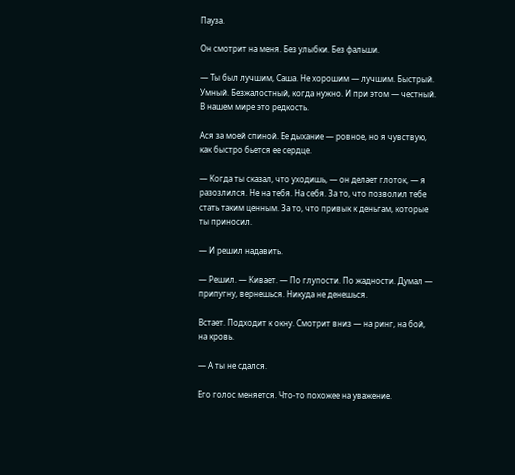Пауза.

Он смотрит на меня. Без улыбки. Без фальши.

— Ты был лучшим, Саша. Не хорошим — лучшим. Быстрый. Умный. Безжалостный, когда нужно. И при этом — честный. В нашем мире это редкость.

Ася за моей спиной. Ее дыхание — ровное, но я чувствую, как быстро бьется ее сердце.

— Когда ты сказал, что уходишь, — он делает глоток, — я разозлился. Не на тебя. На себя. За то, что позволил тебе стать таким ценным. За то, что привык к деньгам, которые ты приносил.

— И решил надавить.

— Решил. — Кивает. — По глупости. По жадности. Думал — припугну, вернешься. Никуда не денешься.

Встает. Подходит к окну. Смотрит вниз — на ринг, на бой, на кровь.

— А ты не сдался.

Его голос меняется. Что-то похожее на уважение.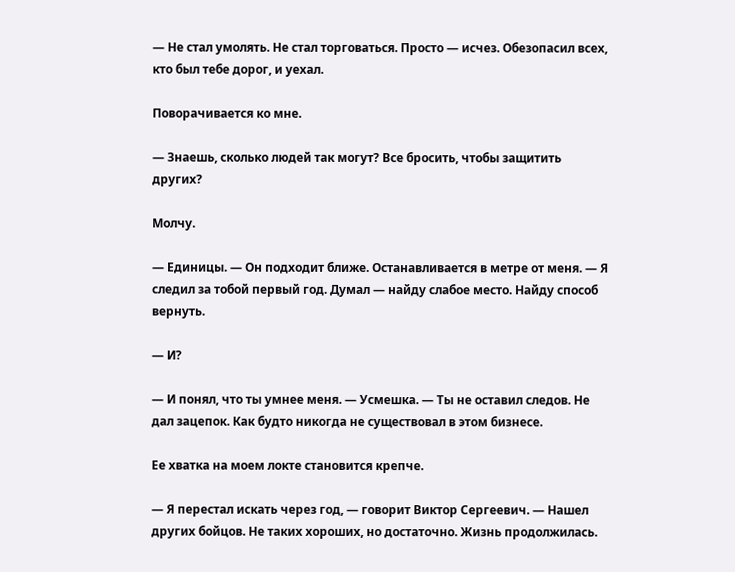— Не стал умолять. Не стал торговаться. Просто — исчез. Обезопасил всех, кто был тебе дорог, и уехал.

Поворачивается ко мне.

— Знаешь, сколько людей так могут? Все бросить, чтобы защитить других?

Молчу.

— Единицы. — Он подходит ближе. Останавливается в метре от меня. — Я следил за тобой первый год. Думал — найду слабое место. Найду способ вернуть.

— И?

— И понял, что ты умнее меня. — Усмешка. — Ты не оставил следов. Не дал зацепок. Как будто никогда не существовал в этом бизнесе.

Ее хватка на моем локте становится крепче.

— Я перестал искать через год, — говорит Виктор Сергеевич. — Нашел других бойцов. Не таких хороших, но достаточно. Жизнь продолжилась.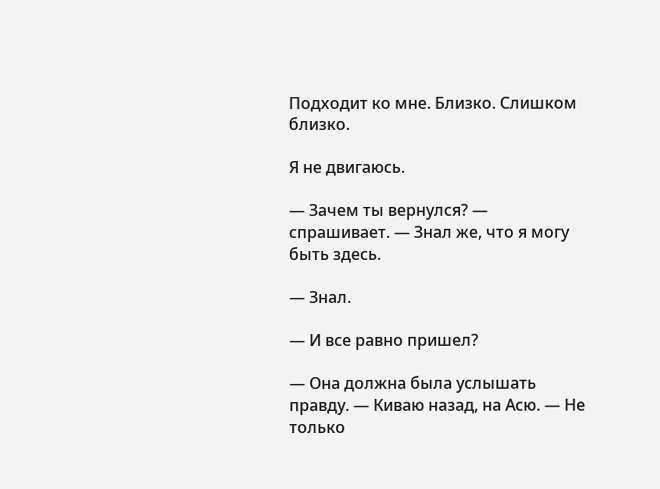Подходит ко мне. Близко. Слишком близко.

Я не двигаюсь.

— Зачем ты вернулся? — спрашивает. — Знал же, что я могу быть здесь.

— Знал.

— И все равно пришел?

— Она должна была услышать правду. — Киваю назад, на Асю. — Не только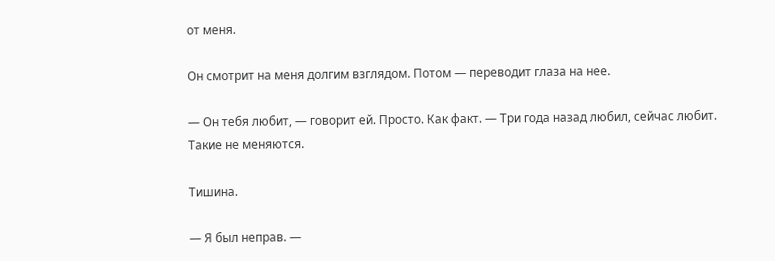от меня.

Он смотрит на меня долгим взглядом. Потом — переводит глаза на нее.

— Он тебя любит, — говорит ей. Просто. Как факт. — Три года назад любил, сейчас любит. Такие не меняются.

Тишина.

— Я был неправ. —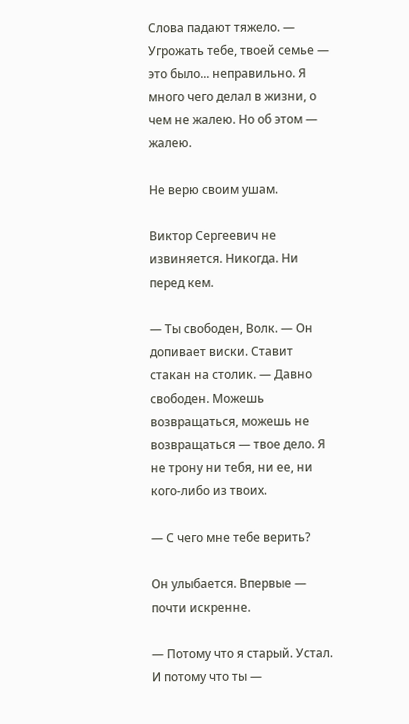Слова падают тяжело. — Угрожать тебе, твоей семье — это было... неправильно. Я много чего делал в жизни, о чем не жалею. Но об этом — жалею.

Не верю своим ушам.

Виктор Сергеевич не извиняется. Никогда. Ни перед кем.

— Ты свободен, Волк. — Он допивает виски. Ставит стакан на столик. — Давно свободен. Можешь возвращаться, можешь не возвращаться — твое дело. Я не трону ни тебя, ни ее, ни кого-либо из твоих.

— С чего мне тебе верить?

Он улыбается. Впервые — почти искренне.

— Потому что я старый. Устал. И потому что ты —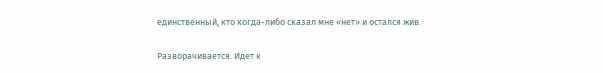единственный, кто когда-либо сказал мне «нет» и остался жив.

Разворачивается. Идет к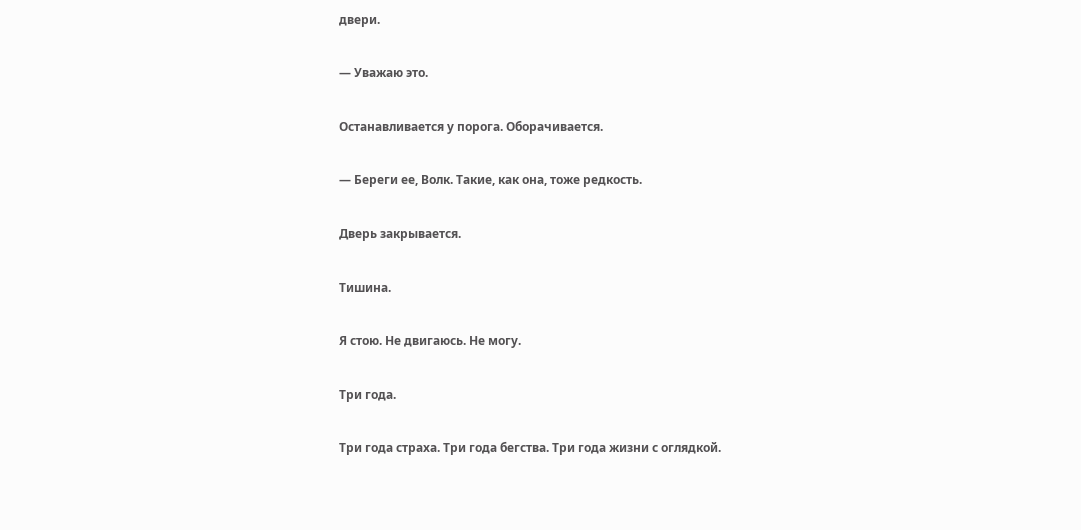двери.

— Уважаю это.

Останавливается у порога. Оборачивается.

— Береги ее, Волк. Такие, как она, тоже редкость.

Дверь закрывается.

Тишина.

Я стою. Не двигаюсь. Не могу.

Три года.

Три года страха. Три года бегства. Три года жизни с оглядкой.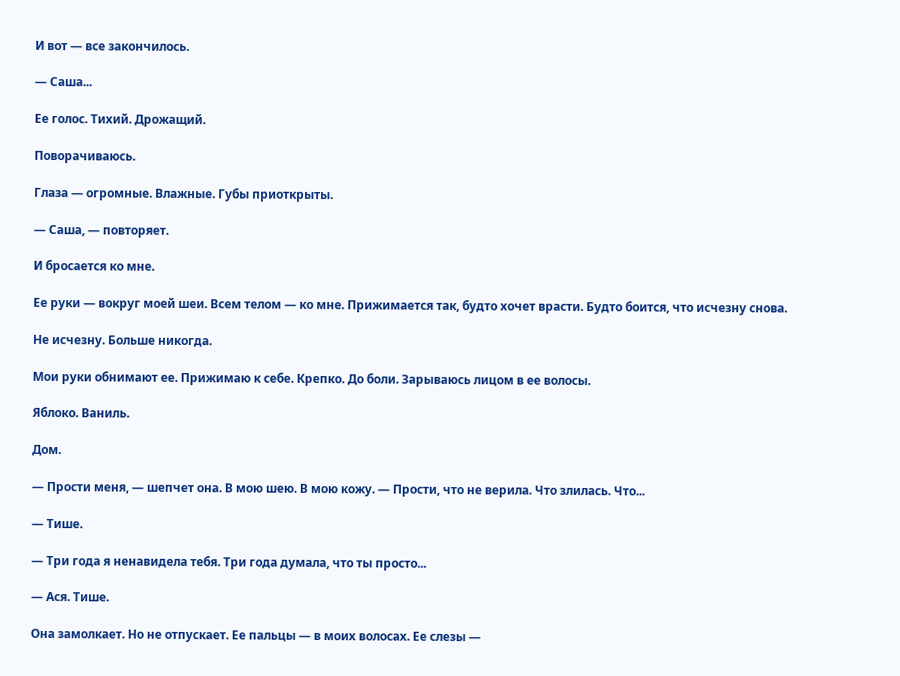И вот — все закончилось.

— Саша...

Ее голос. Тихий. Дрожащий.

Поворачиваюсь.

Глаза — огромные. Влажные. Губы приоткрыты.

— Саша, — повторяет.

И бросается ко мне.

Ее руки — вокруг моей шеи. Всем телом — ко мне. Прижимается так, будто хочет врасти. Будто боится, что исчезну снова.

Не исчезну. Больше никогда.

Мои руки обнимают ее. Прижимаю к себе. Крепко. До боли. Зарываюсь лицом в ее волосы.

Яблоко. Ваниль.

Дом.

— Прости меня, — шепчет она. В мою шею. В мою кожу. — Прости, что не верила. Что злилась. Что...

— Тише.

— Три года я ненавидела тебя. Три года думала, что ты просто...

— Ася. Тише.

Она замолкает. Но не отпускает. Ее пальцы — в моих волосах. Ее слезы —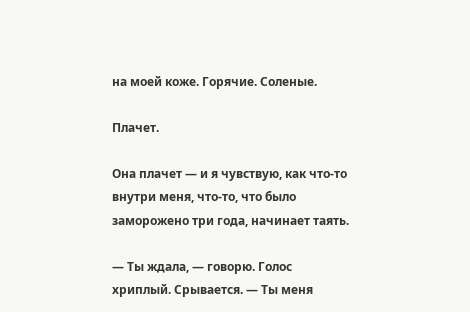на моей коже. Горячие. Соленые.

Плачет.

Она плачет — и я чувствую, как что-то внутри меня, что-то, что было заморожено три года, начинает таять.

— Ты ждала, — говорю. Голос хриплый. Срывается. — Ты меня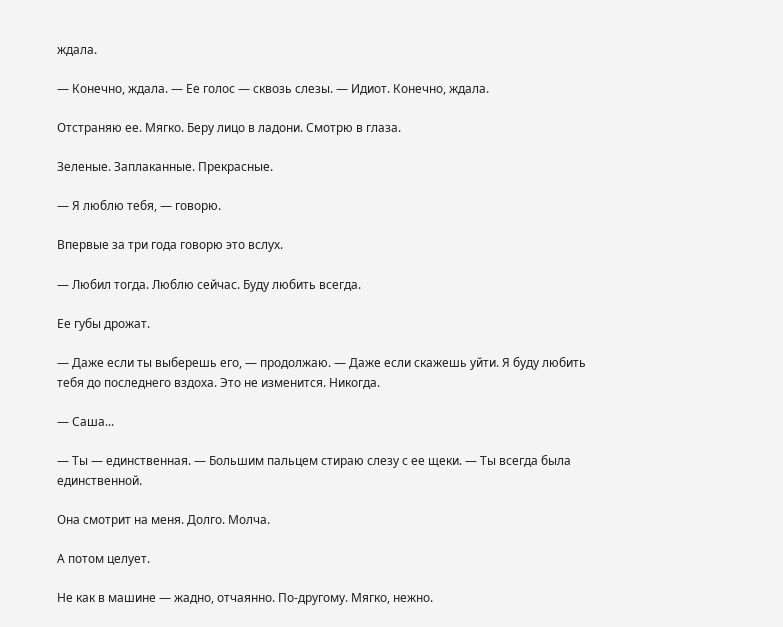ждала.

— Конечно, ждала. — Ее голос — сквозь слезы. — Идиот. Конечно, ждала.

Отстраняю ее. Мягко. Беру лицо в ладони. Смотрю в глаза.

Зеленые. Заплаканные. Прекрасные.

— Я люблю тебя, — говорю.

Впервые за три года говорю это вслух.

— Любил тогда. Люблю сейчас. Буду любить всегда.

Ее губы дрожат.

— Даже если ты выберешь его, — продолжаю. — Даже если скажешь уйти. Я буду любить тебя до последнего вздоха. Это не изменится. Никогда.

— Саша...

— Ты — единственная. — Большим пальцем стираю слезу с ее щеки. — Ты всегда была единственной.

Она смотрит на меня. Долго. Молча.

А потом целует.

Не как в машине — жадно, отчаянно. По-другому. Мягко, нежно.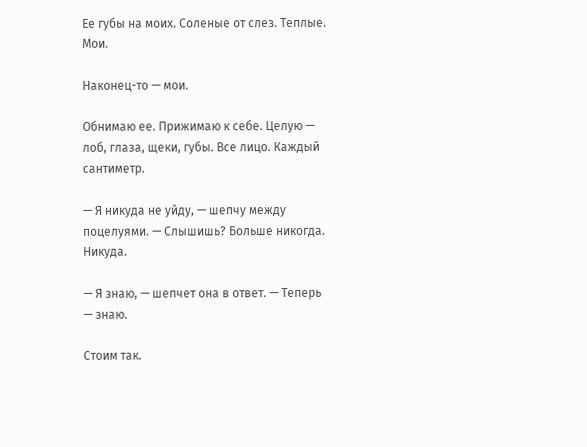Ее губы на моих. Соленые от слез. Теплые. Мои.

Наконец-то — мои.

Обнимаю ее. Прижимаю к себе. Целую — лоб, глаза, щеки, губы. Все лицо. Каждый сантиметр.

— Я никуда не уйду, — шепчу между поцелуями. — Слышишь? Больше никогда. Никуда.

— Я знаю, — шепчет она в ответ. — Теперь — знаю.

Стоим так.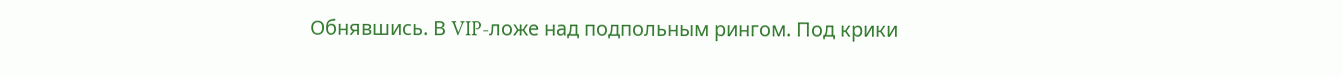Обнявшись. В VIP-ложе над подпольным рингом. Под крики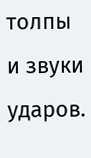толпы и звуки ударов.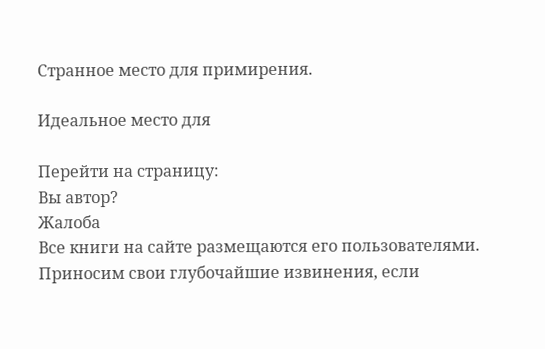Странное место для примирения.

Идеальное место для

Перейти на страницу:
Вы автор?
Жалоба
Все книги на сайте размещаются его пользователями. Приносим свои глубочайшие извинения, если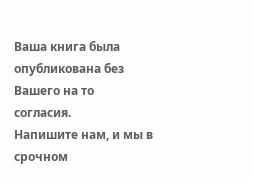Ваша книга была опубликована без Вашего на то согласия.
Напишите нам, и мы в срочном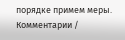порядке примем меры.
Комментарии /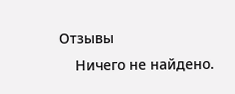Отзывы
    Ничего не найдено.